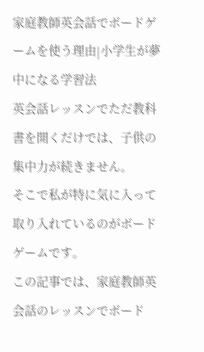家庭教師英会話でボードゲームを使う理由|小学生が夢中になる学習法
英会話レッスンでただ教科書を開くだけでは、子供の集中力が続きません。
そこで私が特に気に入って取り入れているのがボードゲームです。
この記事では、家庭教師英会話のレッスンでボード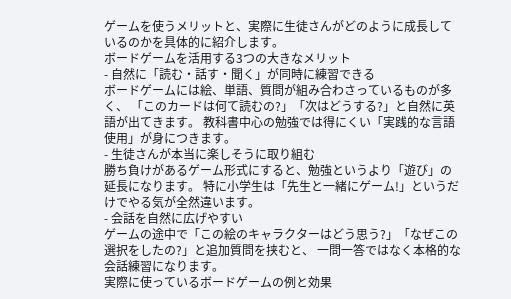ゲームを使うメリットと、実際に生徒さんがどのように成長しているのかを具体的に紹介します。
ボードゲームを活用する3つの大きなメリット
- 自然に「読む・話す・聞く」が同時に練習できる
ボードゲームには絵、単語、質問が組み合わさっているものが多く、 「このカードは何て読むの?」「次はどうする?」と自然に英語が出てきます。 教科書中心の勉強では得にくい「実践的な言語使用」が身につきます。
- 生徒さんが本当に楽しそうに取り組む
勝ち負けがあるゲーム形式にすると、勉強というより「遊び」の延長になります。 特に小学生は「先生と一緒にゲーム!」というだけでやる気が全然違います。
- 会話を自然に広げやすい
ゲームの途中で「この絵のキャラクターはどう思う?」「なぜこの選択をしたの?」と追加質問を挟むと、 一問一答ではなく本格的な会話練習になります。
実際に使っているボードゲームの例と効果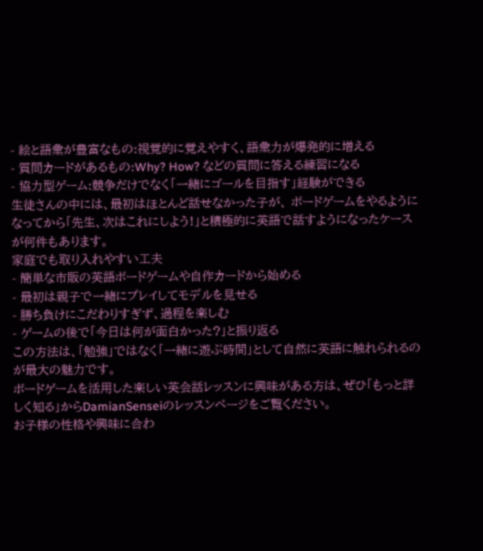- 絵と語彙が豊富なもの:視覚的に覚えやすく、語彙力が爆発的に増える
- 質問カードがあるもの:Why? How? などの質問に答える練習になる
- 協力型ゲーム:競争だけでなく「一緒にゴールを目指す」経験ができる
生徒さんの中には、最初はほとんど話せなかった子が、 ボードゲームをやるようになってから「先生、次はこれにしよう!」と積極的に英語で話すようになったケースが何件もあります。
家庭でも取り入れやすい工夫
- 簡単な市販の英語ボードゲームや自作カードから始める
- 最初は親子で一緒にプレイしてモデルを見せる
- 勝ち負けにこだわりすぎず、過程を楽しむ
- ゲームの後で「今日は何が面白かった?」と振り返る
この方法は、「勉強」ではなく「一緒に遊ぶ時間」として自然に英語に触れられるのが最大の魅力です。
ボードゲームを活用した楽しい英会話レッスンに興味がある方は、ぜひ「もっと詳しく知る」からDamianSenseiのレッスンページをご覧ください。
お子様の性格や興味に合わ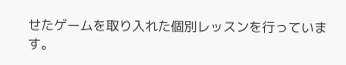せたゲームを取り入れた個別レッスンを行っています。